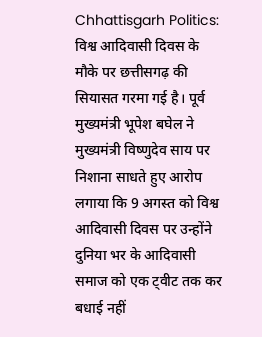Chhattisgarh Politics: विश्व आदिवासी दिवस के मौके पर छत्तीसगढ़ की सियासत गरमा गई है। पूर्व मुख्यमंत्री भूपेश बघेल ने मुख्यमंत्री विष्णुदेव साय पर निशाना साधते हुए आरोप लगाया कि 9 अगस्त को विश्व आदिवासी दिवस पर उन्होंने दुनिया भर के आदिवासी समाज को एक ट्वीट तक कर बधाई नहीं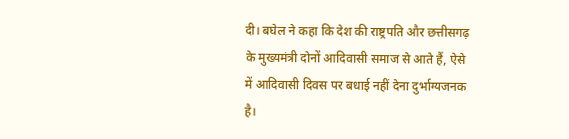दी। बघेल ने कहा कि देश की राष्ट्रपति और छत्तीसगढ़ के मुख्यमंत्री दोनों आदिवासी समाज से आते हैं, ऐसे में आदिवासी दिवस पर बधाई नहीं देना दुर्भाग्यजनक है।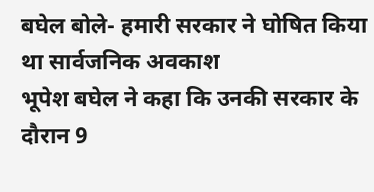बघेल बोले- हमारी सरकार ने घोषित किया था सार्वजनिक अवकाश
भूपेश बघेल ने कहा कि उनकी सरकार के दौरान 9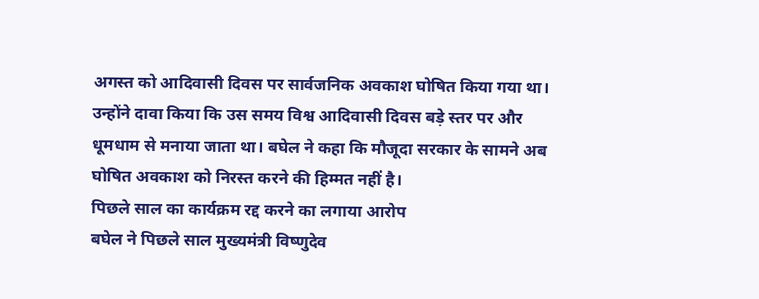अगस्त को आदिवासी दिवस पर सार्वजनिक अवकाश घोषित किया गया था। उन्होंने दावा किया कि उस समय विश्व आदिवासी दिवस बड़े स्तर पर और धूमधाम से मनाया जाता था। बघेल ने कहा कि मौजूदा सरकार के सामने अब घोषित अवकाश को निरस्त करने की हिम्मत नहीं है।
पिछले साल का कार्यक्रम रद्द करने का लगाया आरोप
बघेल ने पिछले साल मुख्यमंत्री विष्णुदेव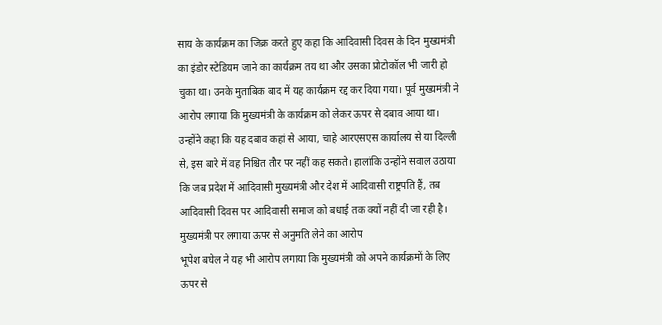साय के कार्यक्रम का जिक्र करते हुए कहा कि आदिवासी दिवस के दिन मुख्यमंत्री का इंडोर स्टेडियम जाने का कार्यक्रम तय था और उसका प्रोटोकॉल भी जारी हो चुका था। उनके मुताबिक बाद में यह कार्यक्रम रद्द कर दिया गया। पूर्व मुख्यमंत्री ने आरोप लगाया कि मुख्यमंत्री के कार्यक्रम को लेकर ऊपर से दबाव आया था। उन्होंने कहा कि यह दबाव कहां से आया, चाहे आरएसएस कार्यालय से या दिल्ली से, इस बारे में वह निश्चित तौर पर नहीं कह सकते। हालांकि उन्होंने सवाल उठाया कि जब प्रदेश में आदिवासी मुख्यमंत्री और देश में आदिवासी राष्ट्रपति हैं, तब आदिवासी दिवस पर आदिवासी समाज को बधाई तक क्यों नहीं दी जा रही है।
मुख्यमंत्री पर लगाया ऊपर से अनुमति लेने का आरोप
भूपेश बघेल ने यह भी आरोप लगाया कि मुख्यमंत्री को अपने कार्यक्रमों के लिए ऊपर से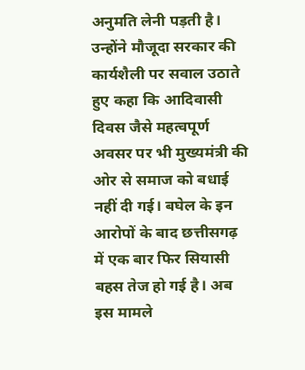अनुमति लेनी पड़ती है। उन्होंने मौजूदा सरकार की कार्यशैली पर सवाल उठाते हुए कहा कि आदिवासी दिवस जैसे महत्वपूर्ण अवसर पर भी मुख्यमंत्री की ओर से समाज को बधाई नहीं दी गई। बघेल के इन आरोपों के बाद छत्तीसगढ़ में एक बार फिर सियासी बहस तेज हो गई है। अब इस मामले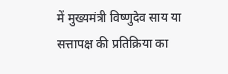में मुख्यमंत्री विष्णुदेव साय या सत्तापक्ष की प्रतिक्रिया का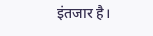इंतजार है।